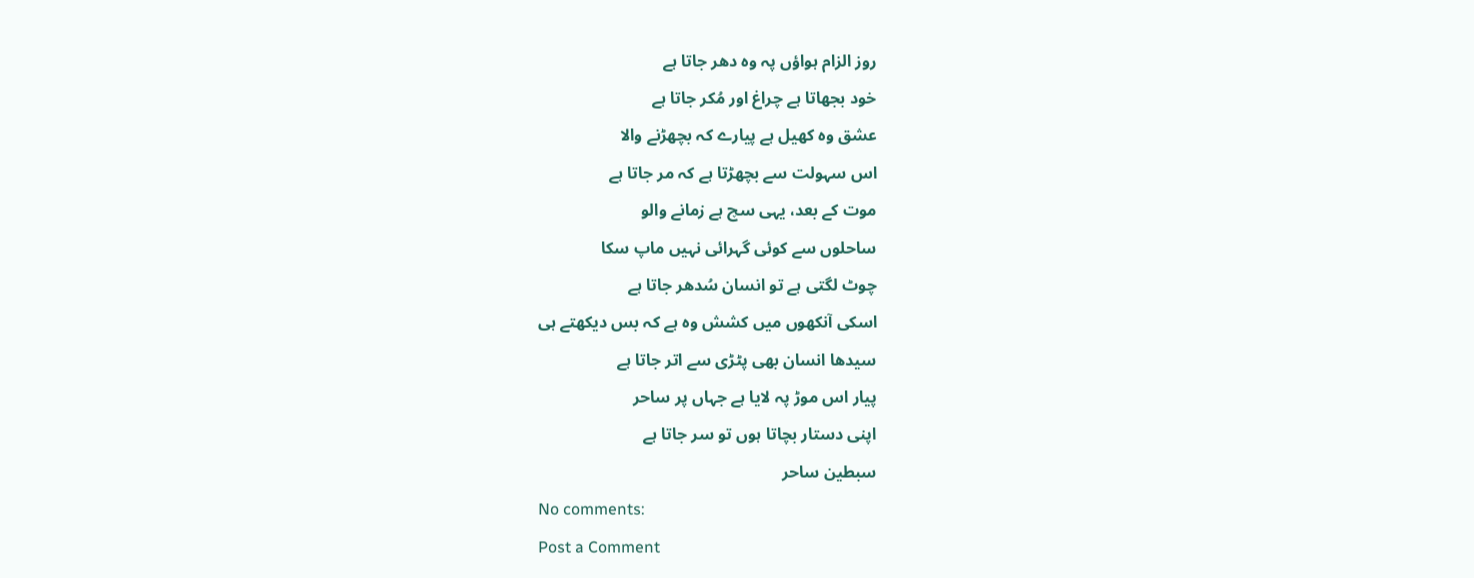روز الزام ہواؤں پہ وہ دھر جاتا ہے
خود بجھاتا ہے چراغ اور مُکر جاتا ہے
عشق وہ کھیل ہے پیارے کہ بچھڑنے والا
اس سہولت سے بچھڑتا ہے کہ مر جاتا ہے
موت کے بعد، یہی سچ ہے زمانے والو
ساحلوں سے کوئی گہرائی نہیں ماپ سکا
چوٹ لگتی ہے تو انسان سُدھر جاتا ہے
اسکی آنکھوں میں کشش وہ ہے کہ بس دیکھتے ہی
سیدھا انسان بھی پٹڑی سے اتر جاتا ہے
پیار اس موڑ پہ لایا ہے جہاں پر ساحر
اپنی دستار بچاتا ہوں تو سر جاتا ہے
سبطین ساحر
No comments:
Post a Comment